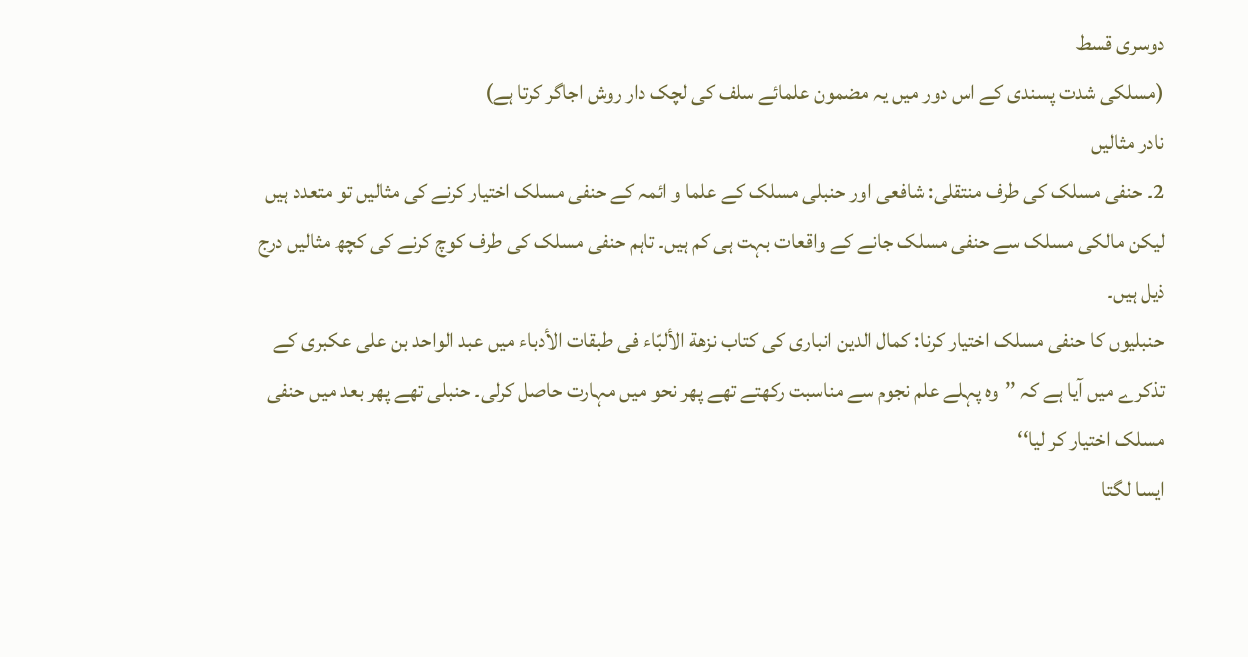دوسری قسط
(مسلکی شدت پسندی کے اس دور میں یہ مضمون علمائے سلف کی لچک دار روش اجاگر کرتا ہے)
نادر مثالیں
2۔ حنفی مسلک کی طرف منتقلی: شافعی اور حنبلی مسلک کے علما و ائمہ کے حنفی مسلک اختیار کرنے کی مثالیں تو متعدد ہیں لیکن مالکی مسلک سے حنفی مسلک جانے کے واقعات بہت ہی کم ہیں۔ تاہم حنفی مسلک کی طرف کوچ کرنے کی کچھ مثالیں درج ذیل ہیں۔
حنبلیوں کا حنفی مسلک اختیار کرنا: کمال الدین انباری کی کتاب نزهة الألبّاء فی طبقات الأدباء میں عبد الواحد بن علی عکبری کے تذکرے میں آیا ہے کہ ’’وہ پہلے علم نجوم سے مناسبت رکھتے تھے پھر نحو میں مہارت حاصل کرلی۔ حنبلی تھے پھر بعد میں حنفی مسلک اختیار کر لیا‘‘
ایسا لگتا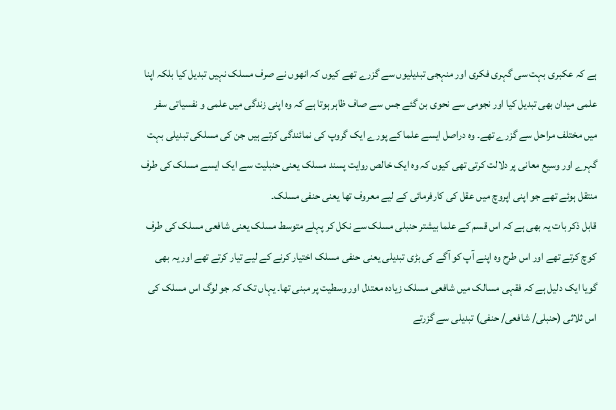ہے کہ عکبری بہت سی گہری فکری اور منہجی تبدیلیوں سے گزرے تھے کیوں کہ انھوں نے صرف مسلک نہیں تبدیل کیا بلکہ اپنا علمی میدان بھی تبدیل کیا اور نجومی سے نحوی بن گئے جس سے صاف ظاہر ہوتا ہے کہ وہ اپنی زندگی میں علمی و نفسیاتی سفر میں مختلف مراحل سے گزرے تھے۔ وہ دراصل ایسے علما کے پورے ایک گروپ کی نمائندگی کرتے ہیں جن کی مسلکی تبدیلی بہت گہرے اور وسیع معانی پر دلالت کرتی تھی کیوں کہ وہ ایک خالص روایت پسند مسلک یعنی حنبلیت سے ایک ایسے مسلک کی طرف منتقل ہوئے تھے جو اپنی اپروچ میں عقل کی کارفرمائی کے لیے معروف تھا یعنی حنفی مسلک۔
قابل ذکر بات یہ بھی ہے کہ اس قسم کے علما بیشتر حنبلی مسلک سے نکل کر پہلے متوسط مسلک یعنی شافعی مسلک کی طرف کوچ کرتے تھے اور اس طرح وہ اپنے آپ کو آگے کی بڑی تبدیلی یعنی حنفی مسلک اختیار کرنے کے لیے تیار کرتے تھے اور یہ بھی گویا ایک دلیل ہے کہ فقہی مسالک میں شافعی مسلک زیادہ معتدل اور وسطیت پر مبنی تھا۔ یہاں تک کہ جو لوگ اس مسلک کی اس ثلاثی (حنبلی/ شافعی/ حنفی) تبدیلی سے گزرتے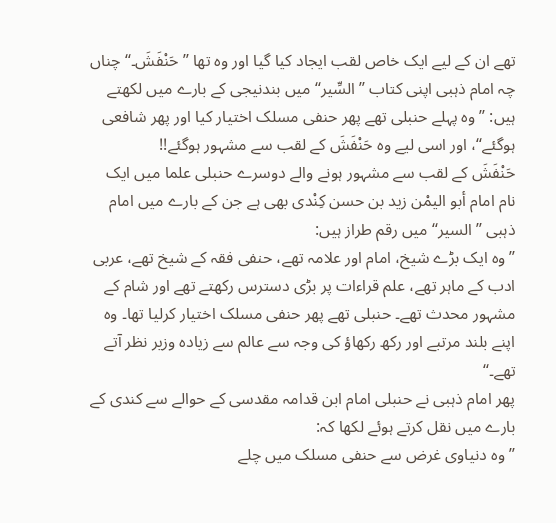تھے ان کے لیے ایک خاص لقب ایجاد کیا گیا اور وہ تھا ’’حَنْفَشَ۔‘‘ چناں چہ امام ذہبی اپنی کتاب ’’السِّیر‘‘ میں بندنیجی کے بارے میں لکھتے ہیں: ’’وہ پہلے حنبلی تھے پھر حنفی مسلک اختیار کیا اور پھر شافعی ہوگئے‘‘، اور اسی لیے وہ حَنْفَشَ کے لقب سے مشہور ہوگئے!!
حَنْفَشَ کے لقب سے مشہور ہونے والے دوسرے حنبلی علما میں ایک نام امام أبو الیمْن زید بن حسن كِنْدی بھی ہے جن کے بارے میں امام ذہبی ’’السیر‘‘ میں رقم طراز ہیں:
’’وہ ایک بڑے شیخ، امام اور علامہ تھے، حنفی فقہ کے شیخ تھے، عربی ادب کے ماہر تھے، علم قراءات پر بڑی دسترس رکھتے تھے اور شام کے مشہور محدث تھے۔ حنبلی تھے پھر حنفی مسلک اختیار کرلیا تھا۔ وہ اپنے بلند مرتبے اور رکھ رکھاؤ کی وجہ سے عالم سے زیادہ وزیر نظر آتے تھے۔‘‘
پھر امام ذہبی نے حنبلی امام ابن قدامہ مقدسی کے حوالے سے کندی کے بارے میں نقل کرتے ہوئے لکھا کہ:
’’وہ دنیاوی غرض سے حنفی مسلک میں چلے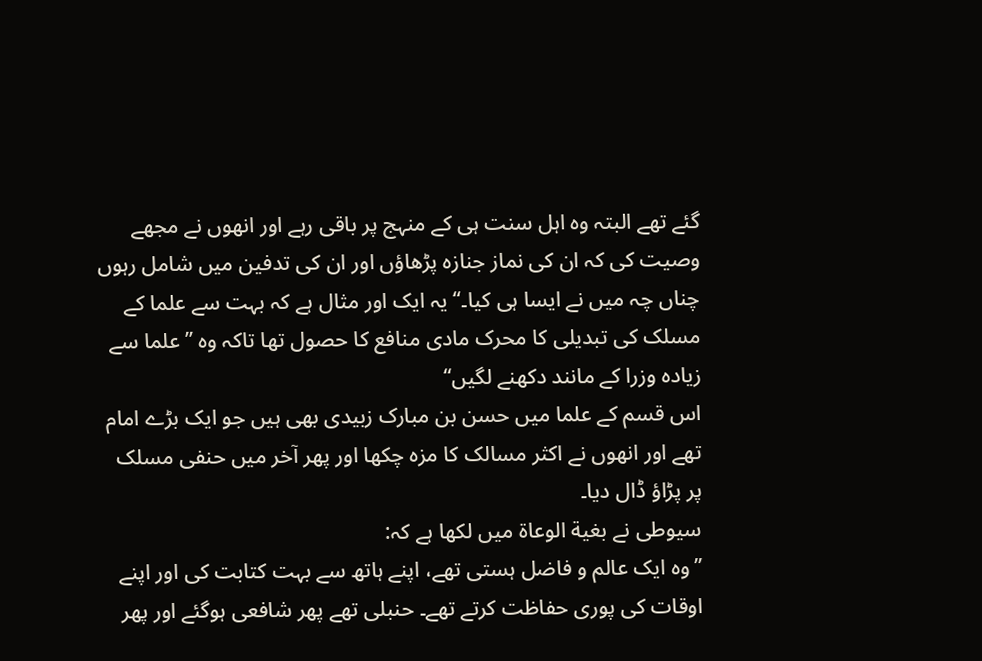گئے تھے البتہ وہ اہل سنت ہی کے منہج پر باقی رہے اور انھوں نے مجھے وصیت کی کہ ان کی نماز جنازہ پڑھاؤں اور ان کی تدفین میں شامل رہوں چناں چہ میں نے ایسا ہی کیا۔‘‘ یہ ایک اور مثال ہے کہ بہت سے علما کے مسلک کی تبدیلی کا محرک مادی منافع کا حصول تھا تاکہ وہ ’’علما سے زیادہ وزرا کے مانند دکھنے لگیں‘‘
اس قسم کے علما میں حسن بن مبارک زبیدی بھی ہیں جو ایک بڑے امام تھے اور انھوں نے اکثر مسالک کا مزہ چکھا اور پھر آخر میں حنفی مسلک پر پڑاؤ ڈال دیا۔
سیوطی نے بغیة الوعاة میں لکھا ہے کہ:
’’وہ ایک عالم و فاضل ہستی تھے، اپنے ہاتھ سے بہت کتابت کی اور اپنے اوقات کی پوری حفاظت کرتے تھے۔ حنبلی تھے پھر شافعی ہوگئے اور پھر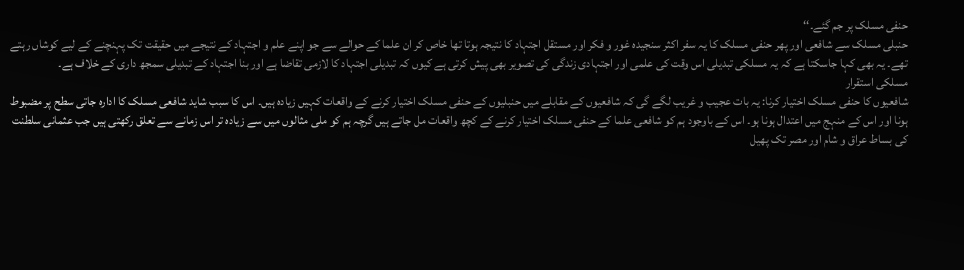حنفی مسلک پر جم گئے۔‘‘
حنبلی مسلک سے شافعی اور پھر حنفی مسلک کا یہ سفر اکثر سنجیدہ غور و فکر اور مستقل اجتہاد کا نتیجہ ہوتا تھا خاص کر ان علما کے حوالے سے جو اپنے علم و اجتہاد کے نتیجے میں حقیقت تک پہنچنے کے لیے کوشاں رہتے تھے۔ یہ بھی کہا جاسکتا ہے کہ یہ مسلکی تبدیلی اس وقت کی علمی اور اجتہادی زندگی کی تصویر بھی پیش کرتی ہے کیوں کہ تبدیلی اجتہاد کا لازمی تقاضا ہے اور بنا اجتہاد کے تبدیلی سمجھ داری کے خلاف ہے۔
مسلکی استقرار
شافعیوں کا حنفی مسلک اختیار کرنا: یہ بات عجیب و غریب لگے گی کہ شافعیوں کے مقابلے میں حنبلیوں کے حنفی مسلک اختیار کرنے کے واقعات کہیں زیادہ ہیں۔ اس کا سبب شاید شافعی مسلک کا ادارہ جاتی سطح پر مضبوط ہونا اور اس کے منہج میں اعتدال ہونا ہو۔ اس کے باوجود ہم کو شافعی علما کے حنفی مسلک اختیار کرنے کے کچھ واقعات مل جاتے ہیں گرچہ ہم کو ملی مثالوں میں سے زیادہ تر اس زمانے سے تعلق رکھتی ہیں جب عثمانی سلطنت کی بساط عراق و شام اور مصر تک پھیل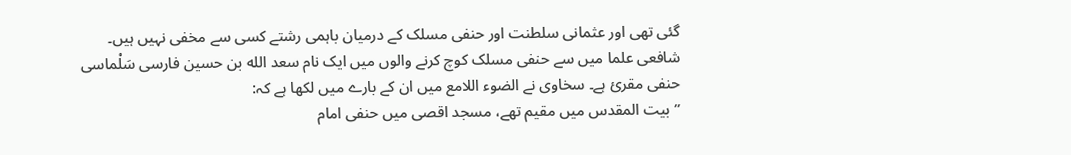گئی تھی اور عثمانی سلطنت اور حنفی مسلک کے درمیان باہمی رشتے کسی سے مخفی نہیں ہیں۔
شافعی علما میں سے حنفی مسلک کوچ کرنے والوں میں ایک نام سعد الله بن حسین فارسی سَلْماسی حنفی مقرئ ہے۔ سخاوی نے الضوء اللامع میں ان کے بارے میں لکھا ہے کہ:
’’بیت المقدس میں مقیم تھے، مسجد اقصی میں حنفی امام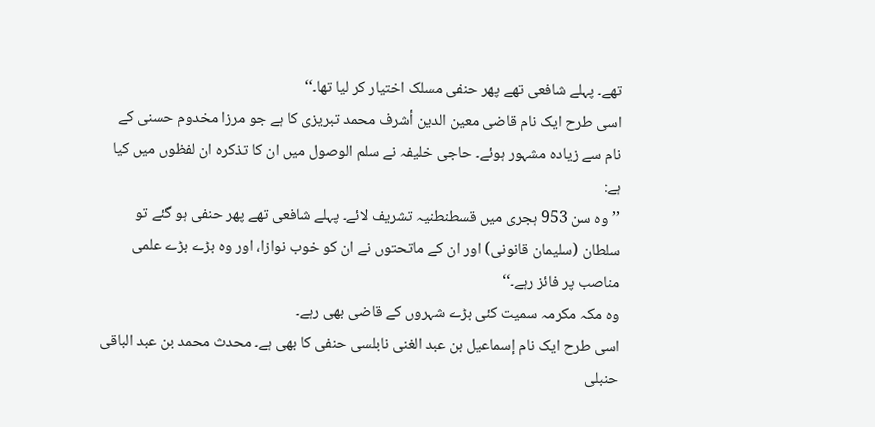تھے۔ پہلے شافعی تھے پھر حنفی مسلک اختیار کر لیا تھا۔‘‘
اسی طرح ایک نام قاضی معین الدین أشرف محمد تبریزی کا ہے جو مرزا مخدوم حسنی کے نام سے زیادہ مشہور ہوئے۔ حاجی خلیفہ نے سلم الوصول میں ان کا تذکرہ ان لفظوں میں کیا ہے:
’’وہ سن 953 ہجری میں قسطنطنیہ تشریف لائے۔ پہلے شافعی تھے پھر حنفی ہو گئے تو سلطان (سلیمان قانونی) اور ان کے ماتحتوں نے ان کو خوب نوازا، اور وہ بڑے بڑے علمی مناصب پر فائز رہے۔‘‘
وہ مکہ مکرمہ سمیت کئی بڑے شہروں کے قاضی بھی رہے۔
اسی طرح ایک نام إسماعیل بن عبد الغنی نابلسی حنفی کا بھی ہے۔ محدث محمد بن عبد الباقی حنبلی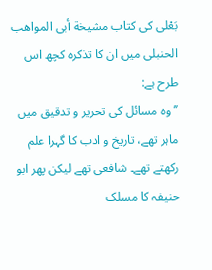بَعْلی کی کتاب مشیخة أبی المواهب الحنبلی میں ان کا تذکرہ کچھ اس طرح ہے:
’’وہ مسائل کی تحریر و تدقیق میں ماہر تھے، تاریخ و ادب کا گہرا علم رکھتے تھے۔ شافعی تھے لیکن پھر ابو حنیفہ کا مسلک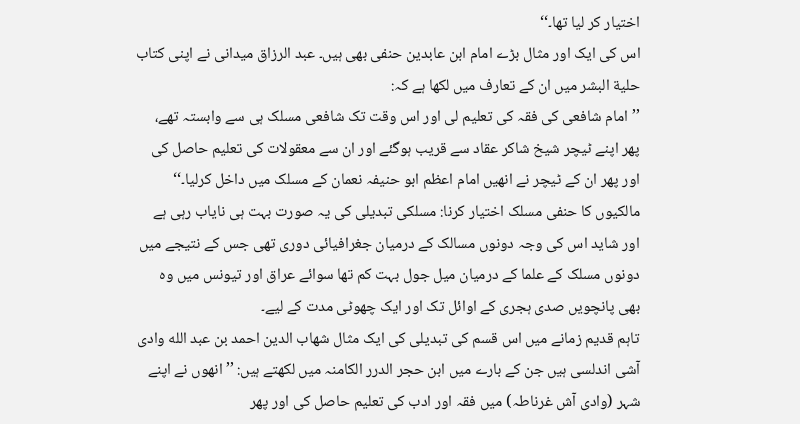اختیار کر لیا تھا۔‘‘
اس کی ایک اور مثال بڑے امام ابن عابدین حنفی بھی ہیں۔ عبد الرزاق میدانی نے اپنی کتاب حلیة البشر میں ان کے تعارف میں لکھا ہے کہ:
’’امام شافعی کی فقہ کی تعلیم لی اور اس وقت تک شافعی مسلک ہی سے وابستہ تھے، پھر اپنے ٹیچر شیخ شاکر عقاد سے قریب ہوگئے اور ان سے معقولات کی تعلیم حاصل کی اور پھر ان کے ٹیچر نے انھیں امام اعظم ابو حنیفہ نعمان کے مسلک میں داخل کرلیا۔‘‘
مالکیوں کا حنفی مسلک اختیار کرنا: مسلکی تبدیلی کی یہ صورت بہت ہی نایاب رہی ہے اور شاید اس کی وجہ دونوں مسالک کے درمیان جغرافیائی دوری تھی جس کے نتیجے میں دونوں مسلک کے علما کے درمیان میل جول بہت کم تھا سوائے عراق اور تیونس میں وہ بھی پانچویں صدی ہجری کے اوائل تک اور ایک چھوٹی مدت کے لیے۔
تاہم قدیم زمانے میں اس قسم کی تبدیلی کی ایک مثال شهاب الدین احمد بن عبد الله وادی آشی اندلسی ہیں جن کے بارے میں ابن حجر الدرر الکامنہ میں لکھتے ہیں: ’’انھوں نے اپنے شہر (وادی آش غرناطہ) میں فقہ اور ادب کی تعلیم حاصل کی اور پھر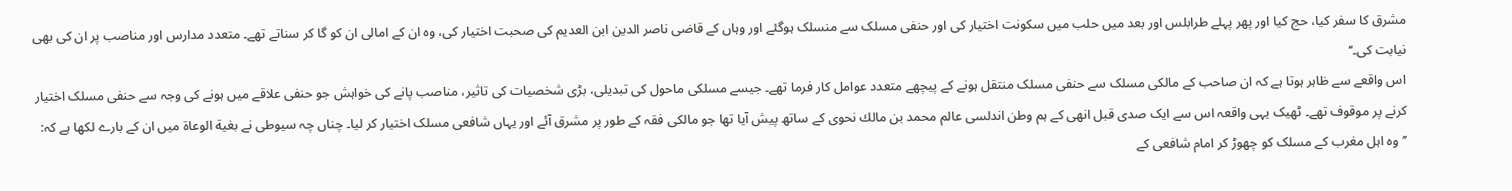مشرق کا سفر کیا، حج کیا اور پھر پہلے طرابلس اور بعد میں حلب میں سکونت اختیار کی اور حنفی مسلک سے منسلک ہوگئے اور وہاں کے قاضی ناصر الدین ابن العدیم کی صحبت اختیار کی، وہ ان کے امالی ان کو گا کر سناتے تھے۔ متعدد مدارس اور مناصب پر ان کی بھی نیابت کی۔‘‘
اس واقعے سے ظاہر ہوتا ہے کہ ان صاحب کے مالکی مسلک سے حنفی مسلک منتقل ہونے کے پیچھے متعدد عوامل کار فرما تھے۔ جیسے مسلکی ماحول کی تبدیلی، بڑی شخصیات کی تاثیر، مناصب پانے کی خواہش جو حنفی علاقے میں ہونے کی وجہ سے حنفی مسلک اختیار کرنے پر موقوف تھے۔ ٹھیک یہی واقعہ اس سے ایک صدی قبل انھی کے ہم وطن اندلسی عالم محمد بن مالك نحوی کے ساتھ پیش آیا تھا جو مالکی فقہ کے طور پر مشرق آئے اور یہاں شافعی مسلک اختیار کر لیا۔ چناں چہ سیوطی نے بغیة الوعاة میں ان کے بارے لکھا ہے کہ: ’’وہ اہل مغرب کے مسلک کو چھوڑ کر امام شافعی کے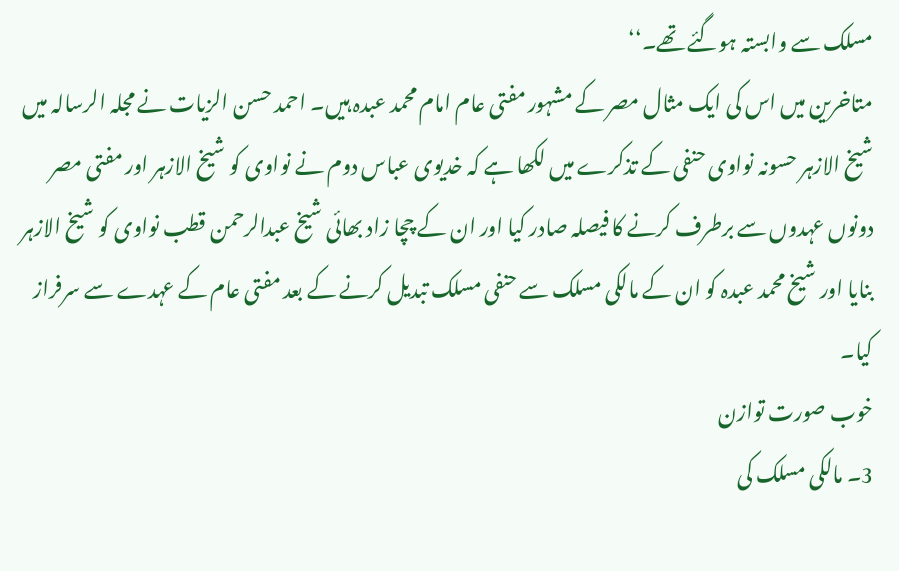مسلک سے وابستہ ہوگئے تھے۔‘‘
متاخرین میں اس کی ایک مثال مصر کے مشہور مفتی عام امام محمد عبدہ ہیں۔ احمد حسن الزیات نے مجلہ الرسالہ میں شیخ الازہر حسونہ نواوی حنفی کے تذکرے میں لکھا ہے کہ خدیوی عباس دوم نے نواوی کو شیخ الازہر اور مفتی مصر دونوں عہدوں سے برطرف کرنے کا فیصلہ صادر کیا اور ان کے چچا زاد بھائی شیخ عبدالرحمن قطب نواوی کو شیخ الازہر بنایا اور شیخ محمد عبدہ کو ان کے مالکی مسلک سے حنفی مسلک تبدیل کرنے کے بعد مفتی عام کے عہدے سے سرفراز کیا۔
خوب صورت توازن
3۔ مالکی مسلک کی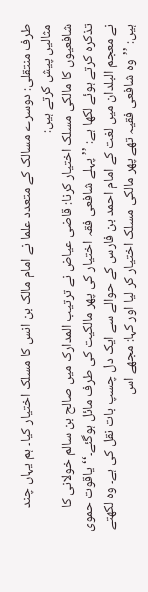طرف منتقلی: دوسرے مسالک کے متعدد علما نے امام مالک بن انس کا مسلک اختیار کیا۔ ہم یہاں چند مثالیں پیش کرتے ہیں:
شافعیوں کا مالکی مسلک اختیار کرنا: قاضی عیاض نے ترتیب المدارک میں صالح بن سالم خولانی کا تذکرہ کرتے ہوئے لکھا ہے: ’’پہلے شافعی فقہ اختیار کی پھر مالکیت کی طرف مائل ہوگئے۔‘‘ یاقوت حموی نے معجم البلدان میں لغت کے امام احمد بن فارس کے حوالے سے ایک دل چسپ بات نقل کی ہے۔ وہ لکھتے ہیں: ’’وہ شافعی فقیہ تھے پھر مالکی مسلک اختیار کر لیا اور کہا: مجھے اس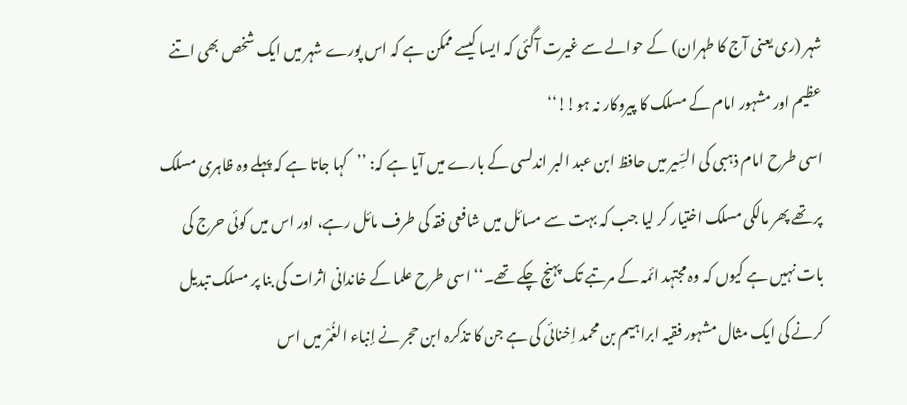شہر (ری یعنی آج کا طہران) کے حوالے سے غیرت آگئی کہ ایسا کیسے ممکن ہے کہ اس پورے شہر میں ایک شخص بھی اتنے عظیم اور مشہور امام کے مسلک کا پیروکار نہ ہو!!‘‘
اسی طرح امام ذہبی کی السِّیر میں حافظ ابن عبد البر اندلسی کے بارے میں آیا ہے کہ: ’’کہا جاتا ہے کہ پہلے وہ ظاہری مسلک پر تھے پھر مالکی مسلک اختیار کر لیا جب کہ بہت سے مسائل میں شافعی فقہ کی طرف مائل رہے، اور اس میں کوئی حرج کی بات نہیں ہے کیوں کہ وہ مجتہد ائمہ کے مرتبے تک پہنچ چکے تھے۔‘‘ اسی طرح علما کے خاندانی اثرات کی بنا پر مسلک تبدیل کرنے کی ایک مثال مشہور فقیہ ابراہیم بن محمد اِخنائی کی ہے جن کا تذکرہ ابن حجر نے إنباء الغُمْر میں اس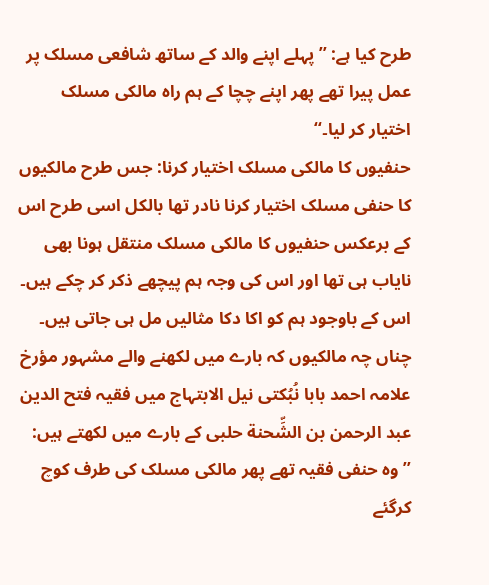طرح کیا ہے: ’’پہلے اپنے والد کے ساتھ شافعی مسلک پر عمل پیرا تھے پھر اپنے چچا کے ہم راہ مالکی مسلک اختیار کر لیا۔‘‘
حنفیوں کا مالکی مسلک اختیار کرنا: جس طرح مالکیوں کا حنفی مسلک اختیار کرنا نادر تھا بالکل اسی طرح اس کے برعکس حنفیوں کا مالکی مسلک منتقل ہونا بھی نایاب ہی تھا اور اس کی وجہ ہم پیچھے ذکر کر چکے ہیں۔ اس کے باوجود ہم کو اکا دکا مثالیں مل ہی جاتی ہیں۔ چناں چہ مالکیوں کہ بارے میں لکھنے والے مشہور مؤرخ علامہ احمد بابا نُبُكتی نیل الابتہاج میں فقیہ فتح الدین عبد الرحمن بن الشِّحنة حلبی کے بارے میں لکھتے ہیں: ’’وہ حنفی فقیہ تھے پھر مالکی مسلک کی طرف کوچ کرگئے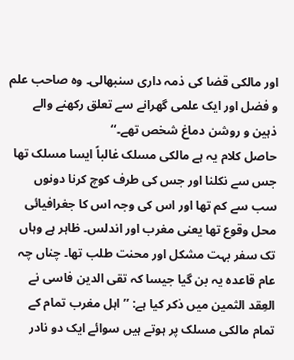اور مالکی قضا کی ذمہ داری سنبھالی۔ وہ صاحب علم و فضل اور ایک علمی گھرانے سے تعلق رکھنے والے ذہین و روشن دماغ شخص تھے۔‘‘
حاصل کلام یہ ہے مالکی مسلک غالباً ایسا مسلک تھا جس سے نکلنا اور جس کی طرف کوچ کرنا دونوں سب سے کم تھا اور اس کی وجہ اس کا جغرافیائی محل وقوع تھا یعنی مغرب اور اندلس۔ ظاہر ہے وہاں تک سفر بہت مشکل اور محنت طلب تھا۔ چناں چہ عام قاعدہ یہ بن گیا جیسا کہ تقی الدین فاسی نے العِقد الثمین میں ذکر کیا ہے: ’’اہل مغرب تمام کے تمام مالکی مسلک پر ہوتے ہیں سوائے ایک دو نادر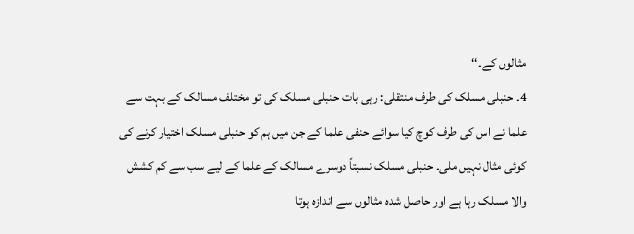مثالوں کے۔‘‘
4۔ حنبلی مسلک کی طرف منتقلی: رہی بات حنبلی مسلک کی تو مختلف مسالک کے بہت سے علما نے اس کی طرف کوچ کیا سوائے حنفی علما کے جن میں ہم کو حنبلی مسلک اختیار کرنے کی کوئی مثال نہیں ملی۔ حنبلی مسلک نسبتاً دوسرے مسالک کے علما کے لیے سب سے کم کشش والا مسلک رہا ہے اور حاصل شدہ مثالوں سے اندازہ ہوتا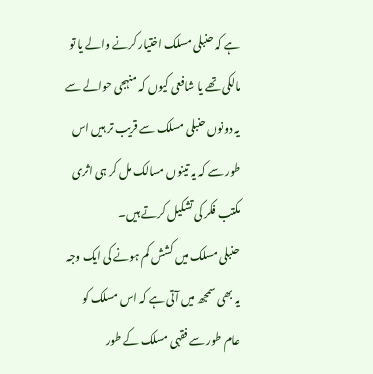ہے کہ حنبلی مسلک اختیار کرنے والے یا تو مالکی تھے یا شافعی کیوں کہ منہجی حوالے سے یہ دونوں حنبلی مسلک سے قریب تر ہیں اس طور سے کہ یہ تینوں مسالک مل کر ہی اثری مکتب فکر کی تشکیل کرتے ہیں۔
حنبلی مسلک میں کشش کم ہونے کی ایک وجہ یہ بھی سمجھ میں آتی ہے کہ اس مسلک کو عام طور سے فقہی مسلک کے طور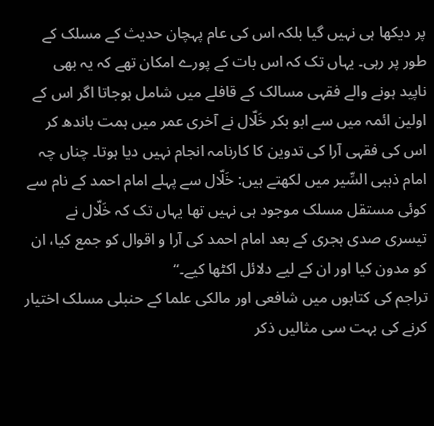پر دیکھا ہی نہیں گیا بلکہ اس کی عام پہچان حدیث کے مسلک کے طور پر رہی۔ یہاں تک کہ اس بات کے پورے امکان تھے کہ یہ بھی ناپید ہونے والے فقہی مسالک کے قافلے میں شامل ہوجاتا اگر اس کے اولین ائمہ میں سے ابو بکر خَلّال نے آخری عمر میں ہمت باندھ کر اس کی فقہی آرا کی تدوین کا کارنامہ انجام نہیں دیا ہوتا۔ چناں چہ امام ذہبی السِّیر میں لکھتے ہیں: خَلّال سے پہلے امام احمد کے نام سے کوئی مستقل مسلک موجود ہی نہیں تھا یہاں تک کہ خَلّال نے تیسری صدی ہجری کے بعد امام احمد کی آرا و اقوال کو جمع کیا، ان کو مدون کیا اور ان کے لیے دلائل اکٹھا کیے۔‘‘
تراجم کی کتابوں میں شافعی اور مالکی علما کے حنبلی مسلک اختیار کرنے کی بہت سی مثالیں ذکر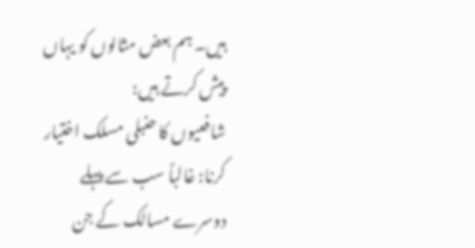ہیں۔ ہم بعض مثالوں کو یہاں پیش کرتے ہیں:
شافعیوں کا حنبلی مسلک اختیار کرنا: غالباً سب سے پہلے دوسرے مسالک کے جن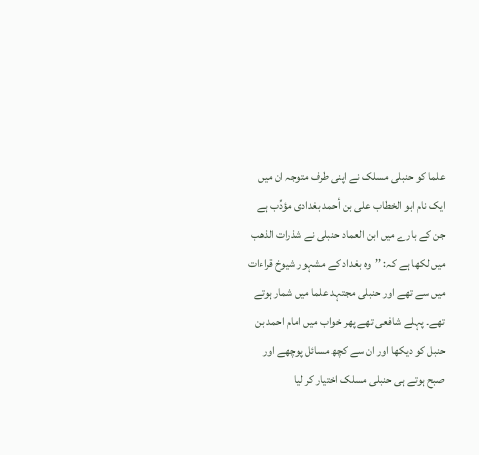علما کو حنبلی مسلک نے اپنی طرف متوجہ ان میں ایک نام ابو الخطاب علی بن أحمد بغدادی مؤدِّب ہے جن کے بارے میں ابن العماد حنبلی نے شذرات الذهب میں لکھا ہے کہ: ’’وہ بغداد کے مشہور شیوخ قراءات میں سے تھے اور حنبلی مجتہد علما میں شمار ہوتے تھے۔ پہلے شافعی تھے پھر خواب میں امام احمد بن حنبل کو دیکھا اور ان سے کچھ مسائل پوچھے اور صبح ہوتے ہی حنبلی مسلک اختیار کر لیا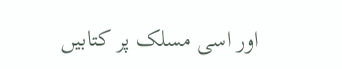اور اسی مسلک پر کتابیں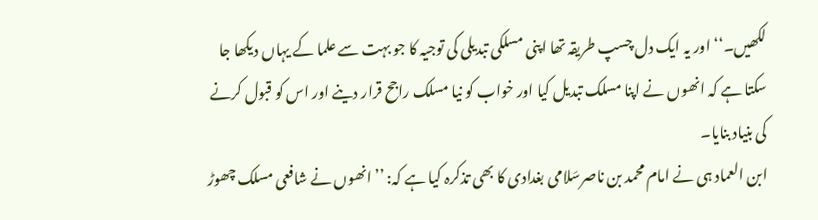لکھیں۔‘‘ اور یہ ایک دل چسپ طریقہ تھا اپنی مسلکی تبدیلی کی توجیہ کا جو بہت سے علما کے یہاں دیکھا جا سکتا ہے کہ انھوں نے اپنا مسلک تبدیل کیا اور خواب کو نیا مسلک راجح قرار دینے اور اس کو قبول کرنے کی بنیاد بنایا۔
ابن العماد ہی نے امام محمد بن ناصرسَلامی بغدادی کا بھی تذکرہ کیا ہے کہ: ’’انھوں نے شافعی مسلک چھوڑ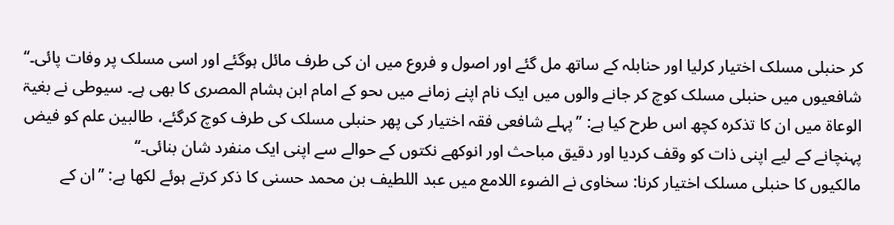کر حنبلی مسلک اختیار کرلیا اور حنابلہ کے ساتھ مل گئے اور اصول و فروع میں ان کی طرف مائل ہوگئے اور اسی مسلک پر وفات پائی۔‘‘ شافعیوں میں حنبلی مسلک کوچ کر جانے والوں میں ایک نام اپنے زمانے میں ںحو کے امام ابن ہشام المصری کا بھی ہے۔ سیوطی نے بغیۃ الوعاۃ میں ان کا تذکرہ کچھ اس طرح کیا ہے: ’’پہلے شافعی فقہ اختیار کی پھر حنبلی مسلک کی طرف کوچ کرگئے، طالبین علم کو فیض پہنچانے کے لیے اپنی ذات کو وقف کردیا اور دقیق مباحث اور انوکھے نکتوں کے حوالے سے اپنی ایک منفرد شان بنائی۔‘‘
مالکیوں کا حنبلی مسلک اختیار کرنا: سخاوی نے الضوء اللامع میں عبد اللطیف بن محمد حسنی کا ذکر کرتے ہوئے لکھا ہے: ’’ان کے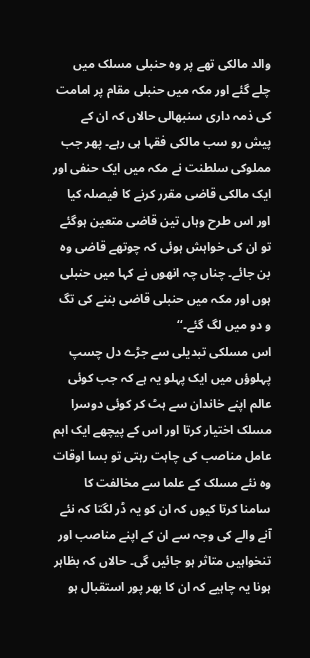والد مالکی تھے پر وہ حنبلی مسلک میں چلے گئے اور مکہ میں حنبلی مقام پر امامت کی ذمہ داری سنبھالی حالاں کہ ان کے پیش رو سب مالکی فقہا ہی رہے۔ پھر جب مملوکی سلطنت نے مکہ میں ایک حنفی اور ایک مالکی قاضی مقرر کرنے کا فیصلہ کیا اور اس طرح وہاں تین قاضی متعین ہوگئے تو ان کی خواہش ہوئی کہ چوتھے قاضی وہ بن جائے۔ چناں چہ انھوں نے کہا میں حنبلی ہوں اور مکہ میں حنبلی قاضی بننے کی تگ و دو میں لگ گئے۔‘‘
اس مسلکی تبدیلی سے جڑے دل چسپ پہلوؤں میں ایک پہلو یہ ہے کہ جب کوئی عالم اپنے خاندان سے ہٹ کر کوئی دوسرا مسلک اختیار کرتا اور اس کے پیچھے ایک اہم عامل مناصب کی چاہت رہتی تو بسا اوقات وہ نئے مسلک کے علما سے مخالفت کا سامنا کرتا کیوں کہ ان کو یہ ڈر لگتا کہ نئے آنے والے کی وجہ سے ان کے اپنے مناصب اور تنخواہیں متاثر ہو جائیں گی۔ حالاں کہ بظاہر ہونا یہ چاہیے کہ ان کا بھر پور استقبال ہو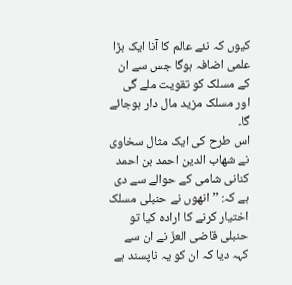کیوں کہ نئے عالم کا آنا ایک بڑا علمی اضافہ ہوگا جس سے ان کے مسلک کو تقویت ملے گی اور مسلک مزید مال دار ہوجائے گا۔
اس طرح کی ایک مثال سخاوی نے شهاب الدین احمد بن احمد كنانی شامی کے حوالے سے دی ہے کہ: ’’انھوں نے حنبلی مسلک اختیار کرنے کا ارادہ کیا تو حنبلی قاضی العزّ نے ان سے کہہ دیا کہ ان کو یہ ناپسند ہے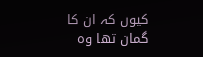کیوں کہ ان کا گمان تھا وہ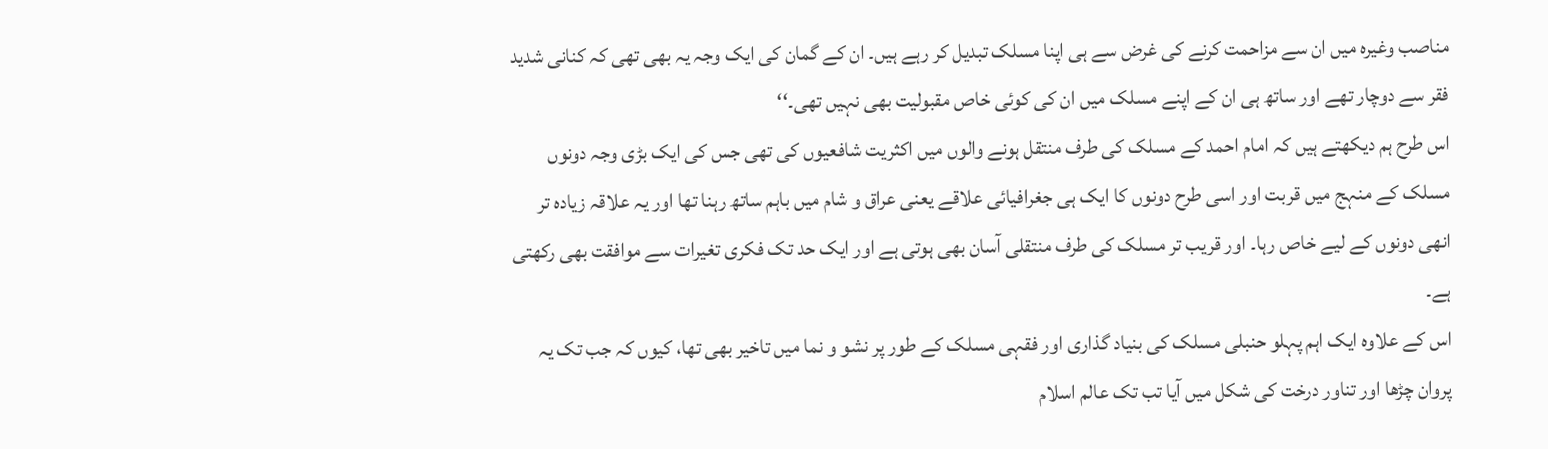مناصب وغیرہ میں ان سے مزاحمت کرنے کی غرض سے ہی اپنا مسلک تبدیل کر رہے ہیں۔ ان کے گمان کی ایک وجہ یہ بھی تھی کہ کنانی شدید فقر سے دوچار تھے اور ساتھ ہی ان کے اپنے مسلک میں ان کی کوئی خاص مقبولیت بھی نہیں تھی۔‘‘
اس طرح ہم دیکھتے ہیں کہ امام احمد کے مسلک کی طرف منتقل ہونے والوں میں اکثریت شافعیوں کی تھی جس کی ایک بڑی وجہ دونوں مسلک کے منہج میں قربت اور اسی طرح دونوں کا ایک ہی جغرافیائی علاقے یعنی عراق و شام میں باہم ساتھ رہنا تھا اور یہ علاقہ زیادہ تر انھی دونوں کے لیے خاص رہا۔ اور قریب تر مسلک کی طرف منتقلی آسان بھی ہوتی ہے اور ایک حد تک فکری تغیرات سے موافقت بھی رکھتی ہے۔
اس کے علاوہ ایک اہم پہلو حنبلی مسلک کی بنیاد گذاری اور فقہی مسلک کے طور پر نشو و نما میں تاخیر بھی تھا، کیوں کہ جب تک یہ پروان چڑھا اور تناور درخت کی شکل میں آیا تب تک عالم اسلام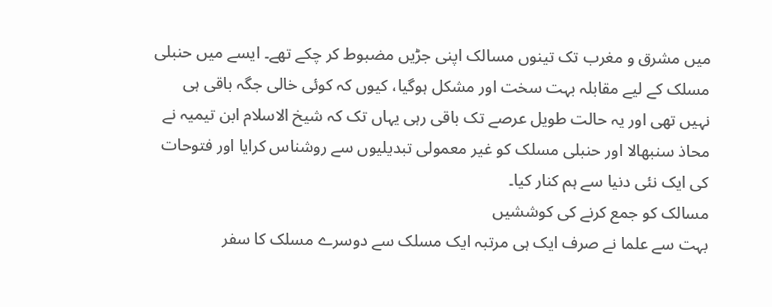میں مشرق و مغرب تک تینوں مسالک اپنی جڑیں مضبوط کر چکے تھے۔ ایسے میں حنبلی مسلک کے لیے مقابلہ بہت سخت اور مشکل ہوگیا، کیوں کہ کوئی خالی جگہ باقی ہی نہیں تھی اور یہ حالت طویل عرصے تک باقی رہی یہاں تک کہ شیخ الاسلام ابن تیمیہ نے محاذ سنبھالا اور حنبلی مسلک کو غیر معمولی تبدیلیوں سے روشناس کرایا اور فتوحات کی ایک نئی دنیا سے ہم کنار کیا۔
مسالک کو جمع کرنے کی کوششیں
بہت سے علما نے صرف ایک ہی مرتبہ ایک مسلک سے دوسرے مسلک کا سفر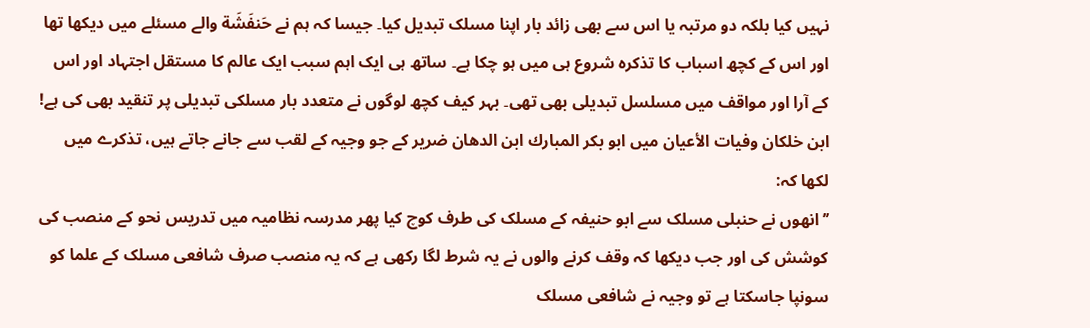نہیں کیا بلکہ دو مرتبہ یا اس سے بھی زائد بار اپنا مسلک تبدیل کیا۔ جیسا کہ ہم نے حَنفَشَة والے مسئلے میں دیکھا تھا اور اس کے کچھ اسباب کا تذکرہ شروع ہی میں ہو چکا ہے۔ ساتھ ہی ایک اہم سبب ایک عالم کا مستقل اجتہاد اور اس کے آرا اور مواقف میں مسلسل تبدیلی بھی تھی۔ بہر کیف کچھ لوگوں نے متعدد بار مسلکی تبدیلی پر تنقید بھی کی ہے!
ابن خلکان وفیات الأعیان میں ابو بکر المبارك ابن الدهان ضریر کے جو وجیہ کے لقب سے جانے جاتے ہیں، تذکرے میں لکھا کہ:
’’انھوں نے حنبلی مسلک سے ابو حنیفہ کے مسلک کی طرف کوچ کیا پھر مدرسہ نظامیہ میں تدریس نحو کے منصب کی کوشش کی اور جب دیکھا کہ وقف کرنے والوں نے یہ شرط لگا رکھی ہے کہ یہ منصب صرف شافعی مسلک کے علما کو سونپا جاسکتا ہے تو وجیہ نے شافعی مسلک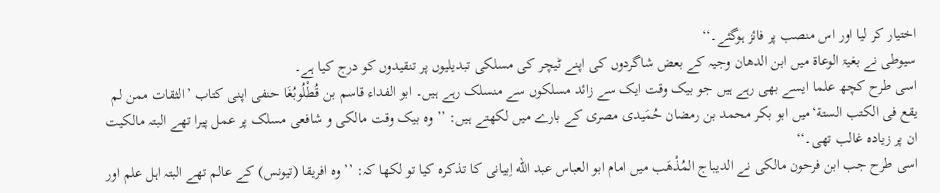اختیار کر لیا اور اس منصب پر فائز ہوگئے۔‘‘
سیوطی نے بغیۃ الوعاۃ میں ابن الدھان وجیہ کے بعض شاگردوں کی اپنے ٹیچر کی مسلکی تبدیلیوں پر تنقیدوں کو درج کیا ہے۔
اسی طرح کچھ علما ایسے بھی رہے ہیں جو بیک وقت ایک سے زائد مسلکوں سے منسلک رہے ہیں۔ ابو الفداء قاسم بن قُطْلُوبُغَا حنفی اپنی کتاب ’الثقات ممن لم یقع فی الكتب الستة‘میں ابو بکر محمد بن رمضان حُمَیدی مصری کے بارے میں لکھتے ہیں: ’’وہ بیک وقت مالکی و شافعی مسلک پر عمل پیرا تھے البتہ مالکیت ان پر زیادہ غالب تھی۔‘‘
اسی طرح جب ابن فرحون مالکی نے الدیباج المُذْهَب میں امام ابو العباس عبد الله اِبیانی کا تذکرہ کیا تو لکھا کہ: ’’وہ افریقا (تیونس) کے عالم تھے البتہ اہل علم اور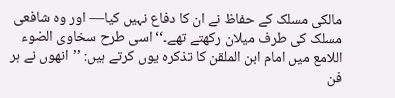مالکی مسلک کے حفاظ نے ان کا دفاع نہیں کیا— اور وہ شافعی مسلک کی طرف میلان رکھتے تھے۔‘‘ اسی طرح سخاوی الضوء اللامع میں امام ابن الملقن کا تذکرہ یوں کرتے ہیں: ’’انھوں نے ہر فن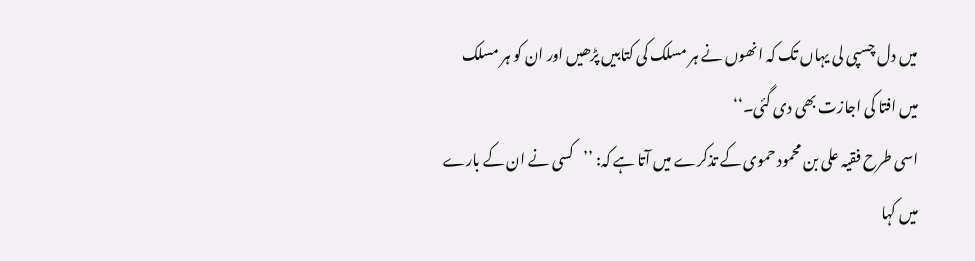میں دل چسپی لی یہاں تک کہ انھوں نے ہر مسلک کی کتابیں پڑھیں اور ان کو ہر مسلک میں افتا کی اجازت بھی دی گئی۔‘‘
اسی طرح فقیہ علی بن محمود حموی کے تذکرے میں آتا ہے کہ: ’’کسی نے ان کے بارے میں کہا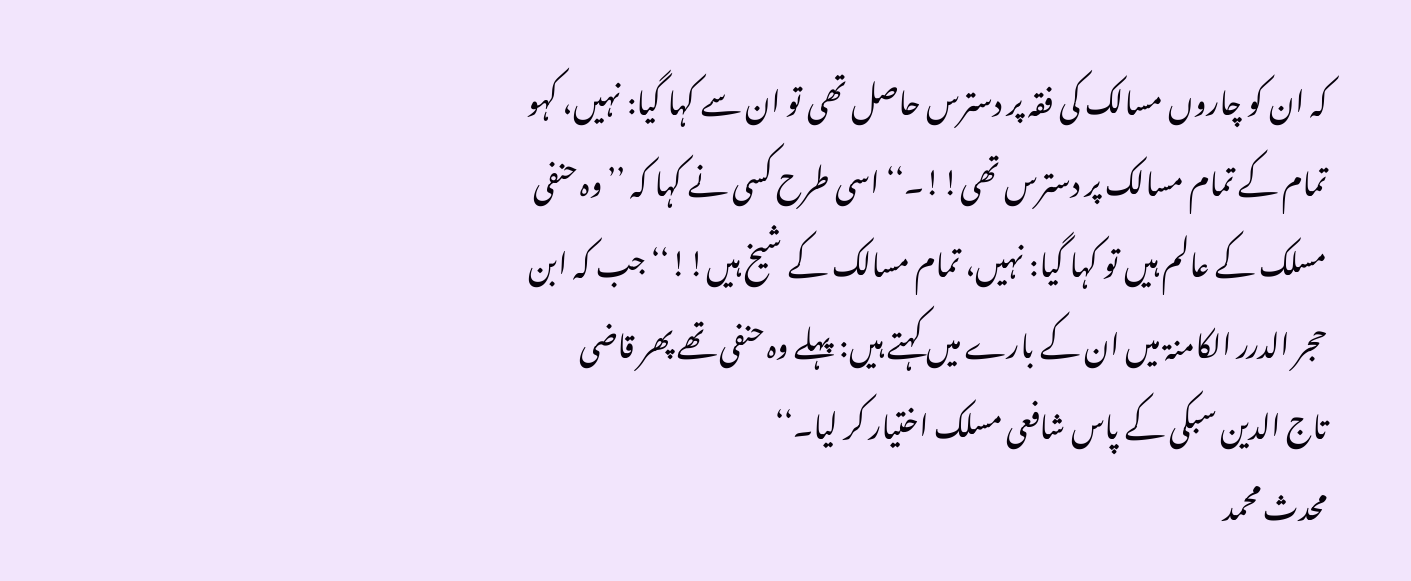کہ ان کو چاروں مسالک کی فقہ پر دسترس حاصل تھی تو ان سے کہا گیا: نہیں، کہو تمام کے تمام مسالک پر دسترس تھی!!۔‘‘ اسی طرح کسی نے کہا کہ ’’وہ حنفی مسلک کے عالم ہیں تو کہا گیا: نہیں، تمام مسالک کے شیخ ہیں!!‘‘ جب کہ ابن حجر الدرر الکامنۃ میں ان کے بارے میں کہتے ہیں: پہلے وہ حنفی تھے پھر قاضی تاج الدین سبکی کے پاس شافعی مسلک اختیار کر لیا۔‘‘
محدث محمد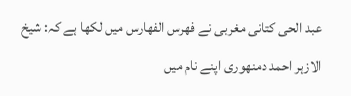عبد الحی كتانی مغربی نے فهرس الفهارس میں لکھا ہے کہ: شیخ الازہر احمد دمنھوری اپنے نام میں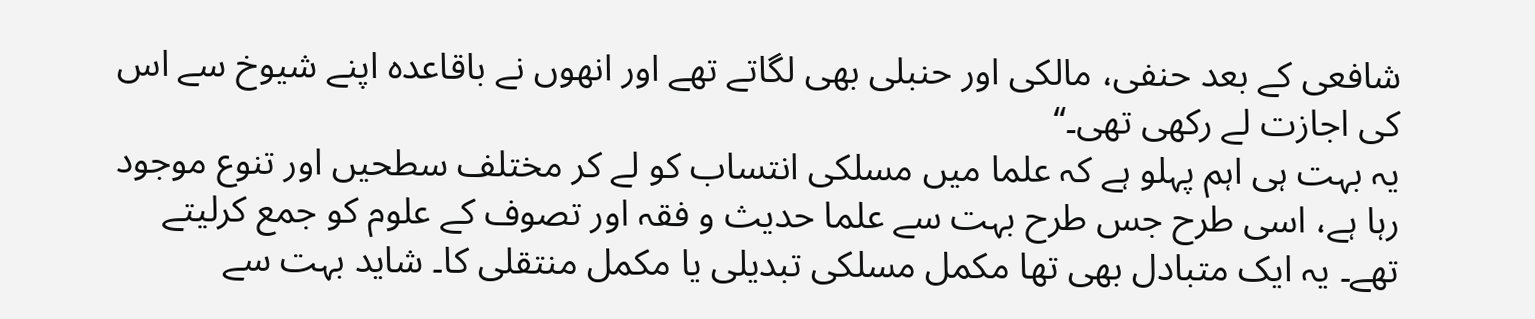شافعی کے بعد حنفی، مالکی اور حنبلی بھی لگاتے تھے اور انھوں نے باقاعدہ اپنے شیوخ سے اس کی اجازت لے رکھی تھی۔‘‘
یہ بہت ہی اہم پہلو ہے کہ علما میں مسلکی انتساب کو لے کر مختلف سطحیں اور تنوع موجود رہا ہے، اسی طرح جس طرح بہت سے علما حدیث و فقہ اور تصوف کے علوم کو جمع کرلیتے تھے۔ یہ ایک متبادل بھی تھا مکمل مسلکی تبدیلی یا مکمل منتقلی کا۔ شاید بہت سے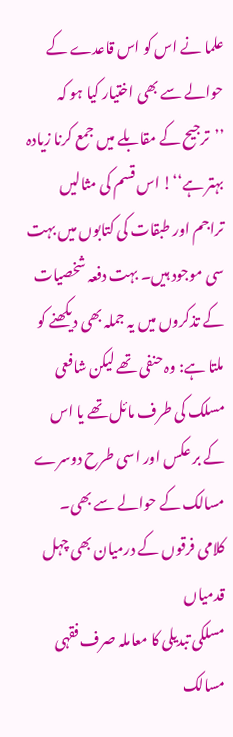علما نے اس کو اس قاعدے کے حوالے سے بھی اختیار کیا ہو کہ ’’ترجیح کے مقابلے میں جمع کرنا زیادہ بہتر ہے‘‘! اس قسم کی مثالیں تراجم اور طبقات کی کتابوں میں بہت سی موجود ہیں۔ بہت دفعہ شخصیات کے تذکروں میں یہ جملہ بھی دیکھنے کو ملتا ہے: وہ حنفی تھے لیکن شافعی مسلک کی طرف مائل تھے یا اس کے بر عکس اور اسی طرح دوسرے مسالک کے حوالے سے بھی۔
کلامی فرقوں کے درمیان بھی چہل قدمیاں
مسلکی تبدیلی کا معاملہ صرف فقہی مسالک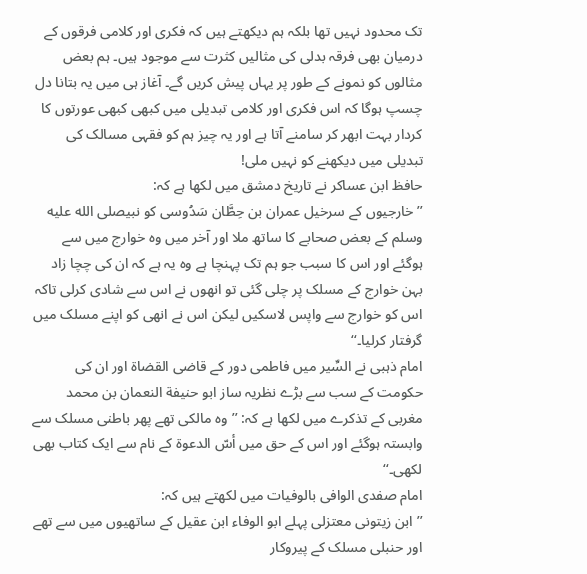تک محدود نہیں تھا بلکہ ہم دیکھتے ہیں کہ فکری اور کلامی فرقوں کے درمیان بھی فرقہ بدلی کی مثالیں کثرت سے موجود ہیں۔ ہم بعض مثالوں کو نمونے کے طور پر یہاں پیش کریں گے۔ آغاز ہی میں یہ بتانا دل چسپ ہوگا کہ اس فکری اور کلامی تبدیلی میں کبھی کبھی عورتوں کا کردار بہت ابھر کر سامنے آتا ہے اور یہ چیز ہم کو فقہی مسالک کی تبدیلی میں دیکھنے کو نہیں ملی!
حافظ ابن عساکر نے تاریخ دمشق میں لکھا ہے کہ:
’’خارجیوں کے سرخیل عمران بن حِطَّان سَدُوسی کو نبیصلى الله عليه وسلم کے بعض صحابے کا ساتھ ملا اور آخر میں وہ خوارج میں سے ہوگئے اور اس کا سبب جو ہم تک پہنچا ہے وہ یہ ہے کہ ان کی چچا زاد بہن خوارج کے مسلک پر چلی گئی تو انھوں نے اس سے شادی کرلی تاکہ اس کو خوارج سے واپس لاسکیں لیکن اس نے انھی کو اپنے مسلک میں گرفتار کرلیا۔‘‘
امام ذہبی نے السِّیر میں فاطمی دور کے قاضی القضاة اور ان کی حکومت کے سب سے بڑے نظریہ ساز ابو حنیفة النعمان بن محمد مغربی کے تذکرے میں لکھا ہے کہ: ’’وہ مالکی تھے پھر باطنی مسلک سے وابستہ ہوگئے اور اس کے حق میں أسّ الدعوة کے نام سے ایک کتاب بھی لکھی۔‘‘
امام صفدی الوافی بالوفیات میں لکھتے ہیں کہ:
’’ابن زیتونی معتزلی پہلے ابو الوفاء ابن عقیل کے ساتھیوں میں سے تھے اور حنبلی مسلک کے پیروکار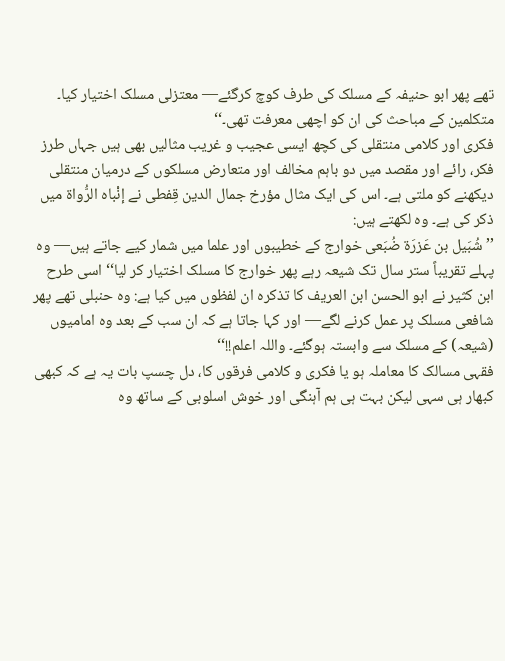تھے پھر ابو حنیفہ کے مسلک کی طرف کوچ کرگئے— معتزلی مسلک اختیار کیا۔ متکلمین کے مباحث کی ان کو اچھی معرفت تھی۔‘‘
فکری اور کلامی منتقلی کی کچھ ایسی عجیب و غریب مثالیں بھی ہیں جہاں طرز فکر، رائے اور مقصد میں دو باہم مخالف اور متعارض مسلکوں کے درمیان منتقلی دیکھنے کو ملتی ہے۔ اس کی ایک مثال مؤرخ جمال الدین قِفطی نے إنْباه الرُّواة میں ذکر کی ہے۔ وہ لکھتے ہیں:
’’شُبَیل بن عَزرَة ضُبَعی خوارج کے خطیبوں اور علما میں شمار کیے جاتے ہیں— وہ پہلے تقریباً ستر سال تک شیعہ رہے پھر خوارج کا مسلک اختیار کر لیا‘‘ اسی طرح ابن کثیر نے ابو الحسن ابن العریف کا تذکرہ ان لفظوں میں کیا ہے: وہ حنبلی تھے پھر شافعی مسلک پر عمل کرنے لگے— اور کہا جاتا ہے کہ ان سب کے بعد وہ امامیوں (شیعہ) کے مسلک سے وابستہ ہوگئے۔ واللہ اعلم!!‘‘
فقہی مسالک کا معاملہ ہو یا فکری و کلامی فرقوں کا، دل چسپ بات یہ ہے کہ کبھی کبھار ہی سہی لیکن بہت ہی ہم آہنگی اور خوش اسلوبی کے ساتھ وہ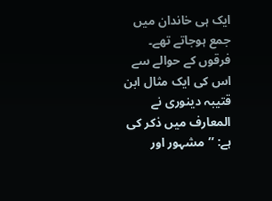ایک ہی خاندان میں جمع ہوجاتے تھے۔ فرقوں کے حوالے سے اس کی ایک مثال ابن قتیبہ دینوری نے المعارف میں ذکر کی ہے: ’’مشہور اور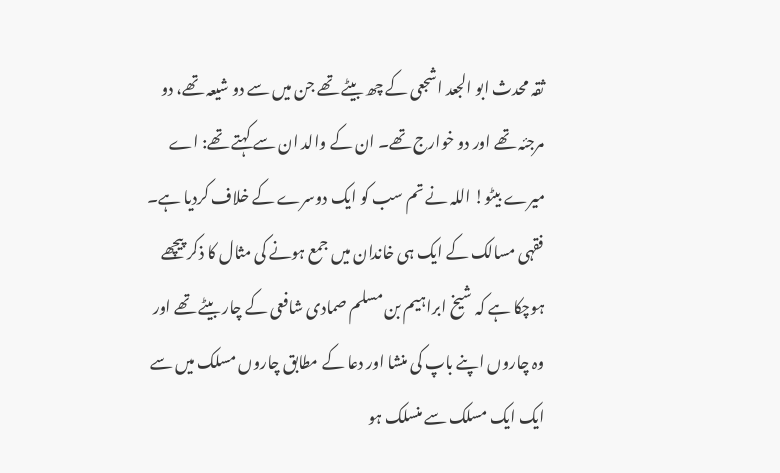ثقہ محدث ابو الجعد اشجعی کے چھ بیٹے تھے جن میں سے دو شیعہ تھے، دو مرجئہ تھے اور دو خوارج تھے۔ ان کے والد ان سے کہتے تھے: اے میرے بیٹو! اللہ نے تم سب کو ایک دوسرے کے خلاف کردیا ہے۔
فقہی مسالک کے ایک ہی خاندان میں جمع ہونے کی مثال کا ذکر پیچھے ہوچکا ہے کہ شیخ ابراہیم بن مسلم صمادی شافعی کے چار بیٹے تھے اور وہ چاروں اپنے باپ کی منشا اور دعا کے مطابق چاروں مسلک میں سے ایک ایک مسلک سے منسلک ہو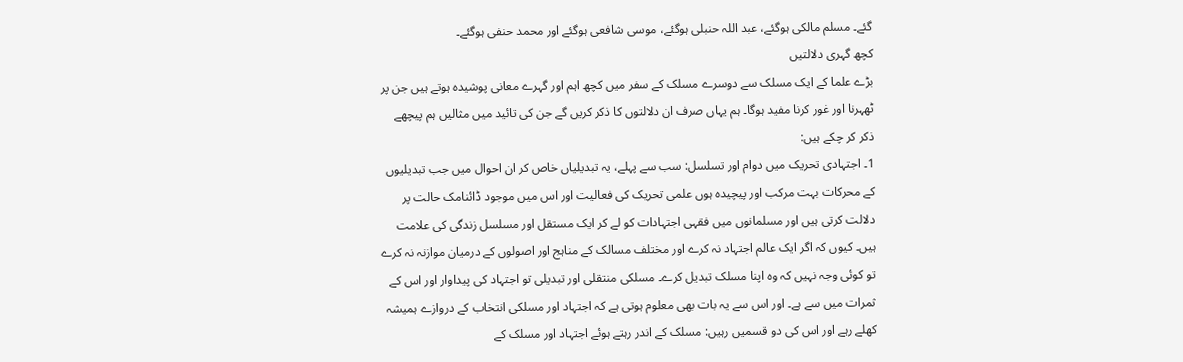گئے۔ مسلم مالکی ہوگئے، عبد اللہ حنبلی ہوگئے، موسی شافعی ہوگئے اور محمد حنفی ہوگئے۔
کچھ گہری دلالتیں
بڑے علما کے ایک مسلک سے دوسرے مسلک کے سفر میں کچھ اہم اور گہرے معانی پوشیدہ ہوتے ہیں جن پر ٹھہرنا اور غور کرنا مفید ہوگا۔ ہم یہاں صرف ان دلالتوں کا ذکر کریں گے جن کی تائید میں مثالیں ہم پیچھے ذکر کر چکے ہیں:
1۔ اجتہادی تحریک میں دوام اور تسلسل: سب سے پہلے، یہ تبدیلیاں خاص کر ان احوال میں جب تبدیلیوں کے محرکات بہت مرکب اور پیچیدہ ہوں علمی تحریک کی فعالیت اور اس میں موجود ڈائنامک حالت پر دلالت کرتی ہیں اور مسلمانوں میں فقہی اجتہادات کو لے کر ایک مستقل اور مسلسل زندگی کی علامت ہیں۔ کیوں کہ اگر ایک عالم اجتہاد نہ کرے اور مختلف مسالک کے مناہج اور اصولوں کے درمیان موازنہ نہ کرے تو کوئی وجہ نہیں کہ وہ اپنا مسلک تبدیل کرے۔ مسلکی منتقلی اور تبدیلی تو اجتہاد کی پیداوار اور اس کے ثمرات میں سے ہے۔ اور اس سے یہ بات بھی معلوم ہوتی ہے کہ اجتہاد اور مسلکی انتخاب کے دروازے ہمیشہ کھلے رہے اور اس کی دو قسمیں رہیں: مسلک کے اندر رہتے ہوئے اجتہاد اور مسلک کے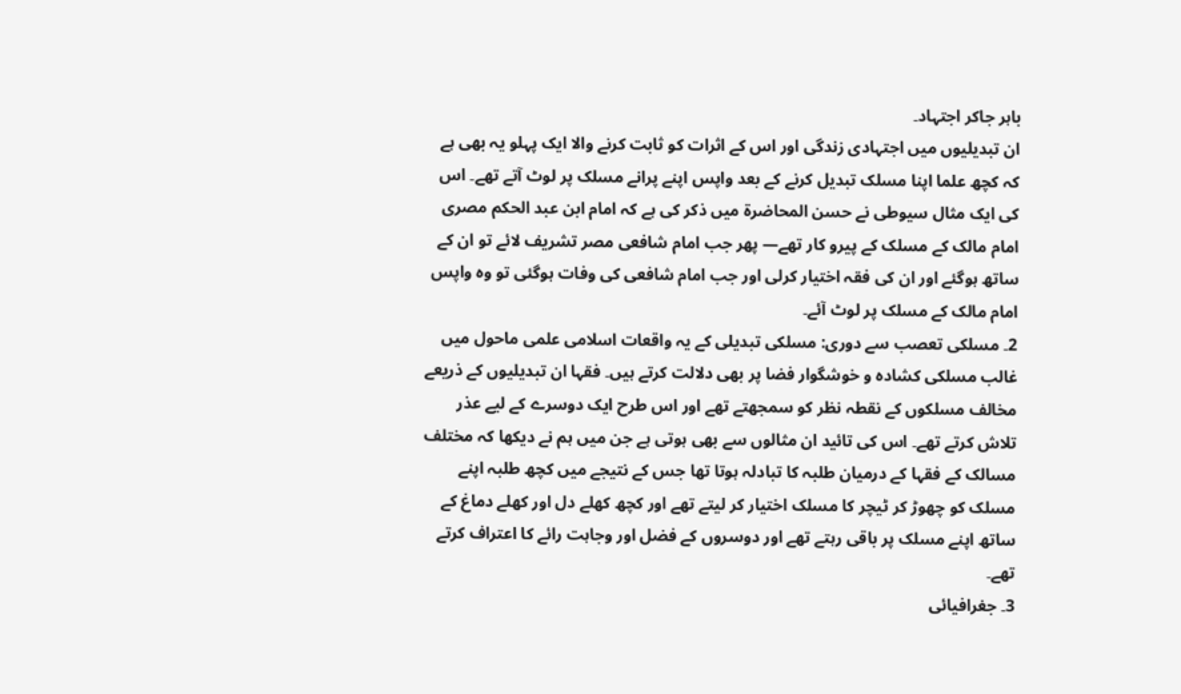باہر جاکر اجتہاد۔
ان تبدیلیوں میں اجتہادی زندگی اور اس کے اثرات کو ثابت کرنے والا ایک پہلو یہ بھی ہے کہ کچھ علما اپنا مسلک تبدیل کرنے کے بعد واپس اپنے پرانے مسلک پر لوٹ آتے تھے۔ اس کی ایک مثال سیوطی نے حسن المحاضرة میں ذکر کی ہے کہ امام ابن عبد الحکم مصری امام مالک کے مسلک کے پیرو کار تھے— پھر جب امام شافعی مصر تشریف لائے تو ان کے ساتھ ہوگئے اور ان کی فقہ اختیار کرلی اور جب امام شافعی کی وفات ہوگئی تو وہ واپس امام مالک کے مسلک پر لوٹ آئے۔
2۔ مسلکی تعصب سے دوری: مسلکی تبدیلی کے یہ واقعات اسلامی علمی ماحول میں غالب مسلکی کشادہ و خوشگوار فضا پر بھی دلالت کرتے ہیں۔ فقہا ان تبدیلیوں کے ذریعے مخالف مسلکوں کے نقطہ نظر کو سمجھتے تھے اور اس طرح ایک دوسرے کے لیے عذر تلاش کرتے تھے۔ اس کی تائید ان مثالوں سے بھی ہوتی ہے جن میں ہم نے دیکھا کہ مختلف مسالک کے فقہا کے درمیان طلبہ کا تبادلہ ہوتا تھا جس کے نتیجے میں کچھ طلبہ اپنے مسلک کو چھوڑ کر ٹیچر کا مسلک اختیار کر لیتے تھے اور کچھ کھلے دل اور کھلے دماغ کے ساتھ اپنے مسلک پر باقی رہتے تھے اور دوسروں کے فضل اور وجاہت رائے کا اعتراف کرتے تھے۔
3۔ جغرافیائی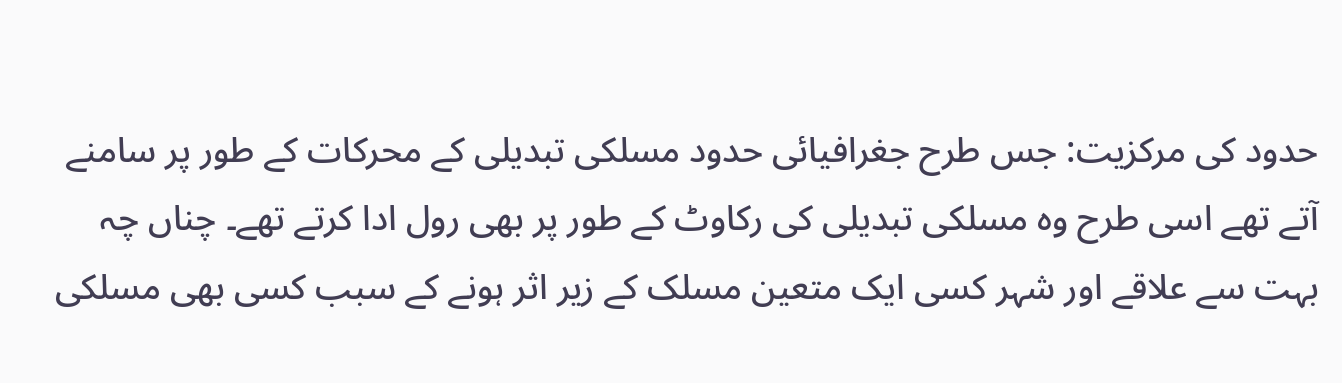حدود کی مرکزیت: جس طرح جغرافیائی حدود مسلکی تبدیلی کے محرکات کے طور پر سامنے آتے تھے اسی طرح وہ مسلکی تبدیلی کی رکاوٹ کے طور پر بھی رول ادا کرتے تھے۔ چناں چہ بہت سے علاقے اور شہر کسی ایک متعین مسلک کے زیر اثر ہونے کے سبب کسی بھی مسلکی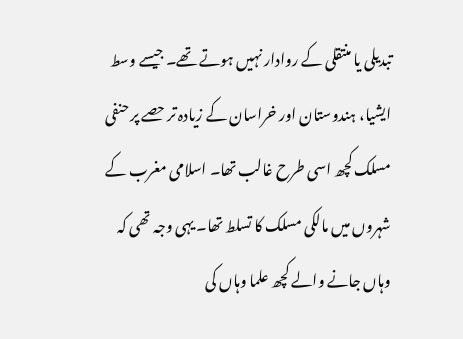تبدیلی یا منتقلی کے روادار نہیں ہوتے تھے۔ جیسے وسط ایشیا، ہندوستان اور خراسان کے زیادہ تر حصے پر حنفی مسلک کچھ اسی طرح غالب تھا۔ اسلامی مغرب کے شہروں میں مالکی مسلک کا تسلط تھا۔ یہی وجہ تھی کہ وہاں جانے والے کچھ علما وہاں کی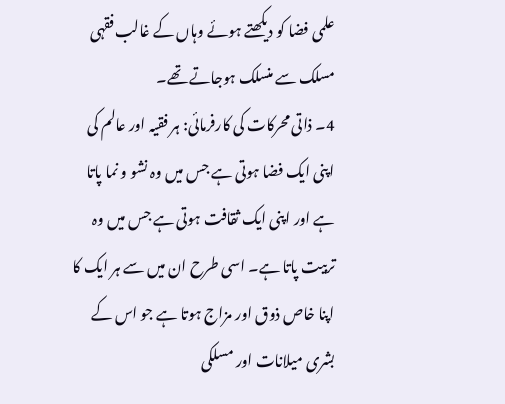علمی فضا کو دیکھتے ہوئے وہاں کے غالب فقہی مسلک سے منسلک ہوجاتے تھے۔
4۔ ذاتی محرکات کی کارفرمائی: ہر فقیہ اور عالم کی اپنی ایک فضا ہوتی ہے جس میں وہ نشو و نما پاتا ہے اور اپنی ایک ثقافت ہوتی ہے جس میں وہ تربیت پاتا ہے۔ اسی طرح ان میں سے ہر ایک کا اپنا خاص ذوق اور مزاج ہوتا ہے جو اس کے بشری میلانات اور مسلکی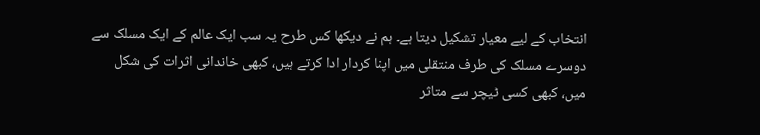انتخاب کے لیے معیار تشکیل دیتا ہے۔ ہم نے دیکھا کس طرح یہ سب ایک عالم کے ایک مسلک سے دوسرے مسلک کی طرف منتقلی میں اپنا کردار ادا کرتے ہیں، کبھی خاندانی اثرات کی شکل میں، کبھی کسی ٹیچر سے متاثر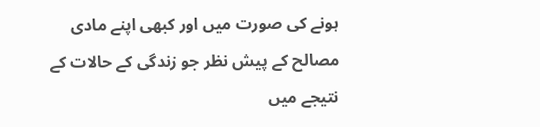ہونے کی صورت میں اور کبھی اپنے مادی مصالح کے پیش نظر جو زندگی کے حالات کے نتیجے میں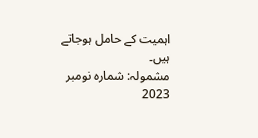اہمیت کے حامل ہوجاتے ہیں۔
مشمولہ: شمارہ نومبر 2023